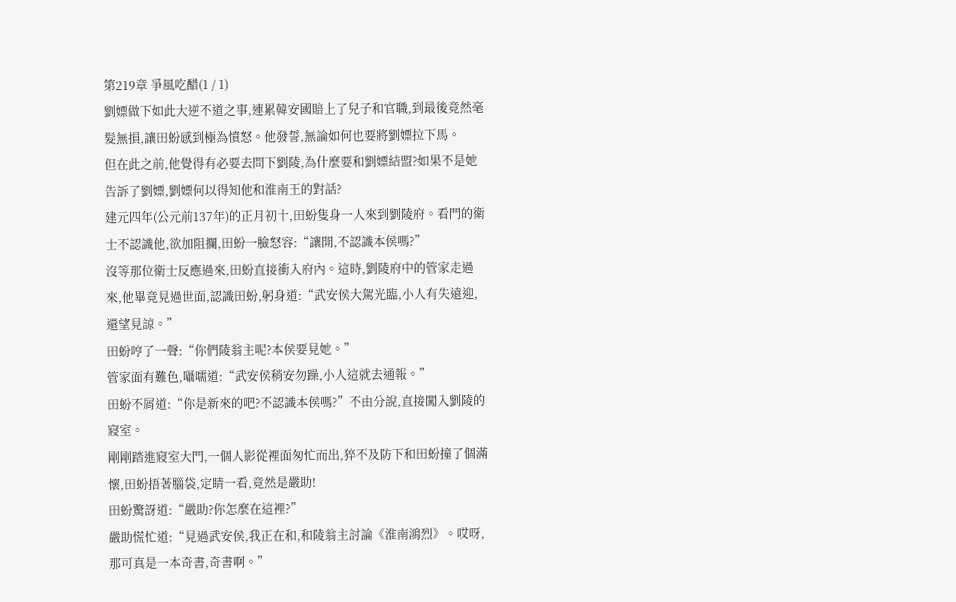第219章 爭風吃醋(1 / 1)
劉嫖做下如此大逆不道之事,連累韓安國賠上了兒子和官職,到最後竟然毫髮無損,讓田蚡感到極為憤怒。他發誓,無論如何也要將劉嫖拉下馬。
但在此之前,他覺得有必要去問下劉陵,為什麼要和劉嫖結盟?如果不是她告訴了劉嫖,劉嫖何以得知他和淮南王的對話?
建元四年(公元前137年)的正月初十,田蚡隻身一人來到劉陵府。看門的衛士不認識他,欲加阻攔,田蚡一臉怒容:“讓開,不認識本侯嗎?”
沒等那位衛士反應過來,田蚡直接衝入府內。這時,劉陵府中的管家走過來,他畢竟見過世面,認識田蚡,躬身道:“武安侯大駕光臨,小人有失遠迎,還望見諒。”
田蚡哼了一聲:“你們陵翁主呢?本侯要見她。”
管家面有難色,囁嚅道:“武安侯稍安勿躁,小人這就去通報。”
田蚡不屑道:“你是新來的吧?不認識本侯嗎?”不由分說,直接闖入劉陵的寢室。
剛剛踏進寢室大門,一個人影從裡面匆忙而出,猝不及防下和田蚡撞了個滿懷,田蚡捂著腦袋,定睛一看,竟然是嚴助!
田蚡驚訝道:“嚴助?你怎麼在這裡?”
嚴助慌忙道:“見過武安侯,我正在和,和陵翁主討論《淮南鴻烈》。哎呀,那可真是一本奇書,奇書啊。”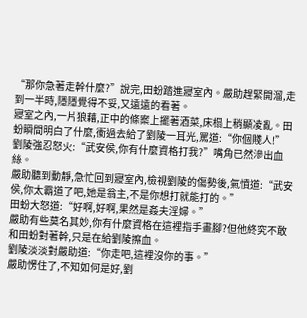“那你急著走幹什麼?”說完,田蚡踏進寢室內。嚴助趕緊開溜,走到一半時,隱隱覺得不妥,又遠遠的看著。
寢室之內,一片狼藉,正中的條案上擺著酒菜,床榻上稍顯凌亂。田蚡瞬間明白了什麼,衝過去給了劉陵一耳光,罵道:“你個賤人!”
劉陵強忍怒火:“武安侯,你有什麼資格打我?”嘴角已然滲出血絲。
嚴助聽到動靜,急忙回到寢室內,檢視劉陵的傷勢後,氣憤道:“武安侯,你太霸道了吧,她是翁主,不是你想打就能打的。”
田蚡大怒道:“好啊,好啊,果然是姦夫淫婦。”
嚴助有些莫名其妙,你有什麼資格在這裡指手畫腳?但他終究不敢和田蚡對著幹,只是在給劉陵擦血。
劉陵淡淡對嚴助道:“你走吧,這裡沒你的事。”
嚴助愣住了,不知如何是好,劉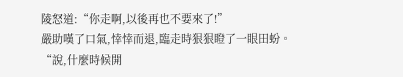陵怒道:“你走啊,以後再也不要來了!”
嚴助嘆了口氣,悻悻而退,臨走時狠狠瞪了一眼田蚡。
“說,什麼時候開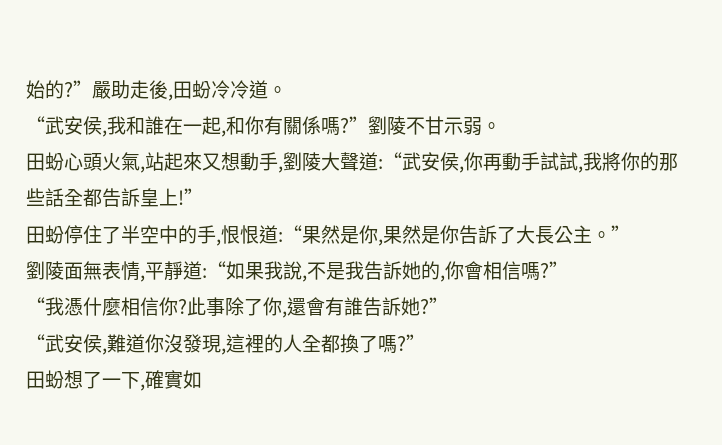始的?”嚴助走後,田蚡冷冷道。
“武安侯,我和誰在一起,和你有關係嗎?”劉陵不甘示弱。
田蚡心頭火氣,站起來又想動手,劉陵大聲道:“武安侯,你再動手試試,我將你的那些話全都告訴皇上!”
田蚡停住了半空中的手,恨恨道:“果然是你,果然是你告訴了大長公主。”
劉陵面無表情,平靜道:“如果我說,不是我告訴她的,你會相信嗎?”
“我憑什麼相信你?此事除了你,還會有誰告訴她?”
“武安侯,難道你沒發現,這裡的人全都換了嗎?”
田蚡想了一下,確實如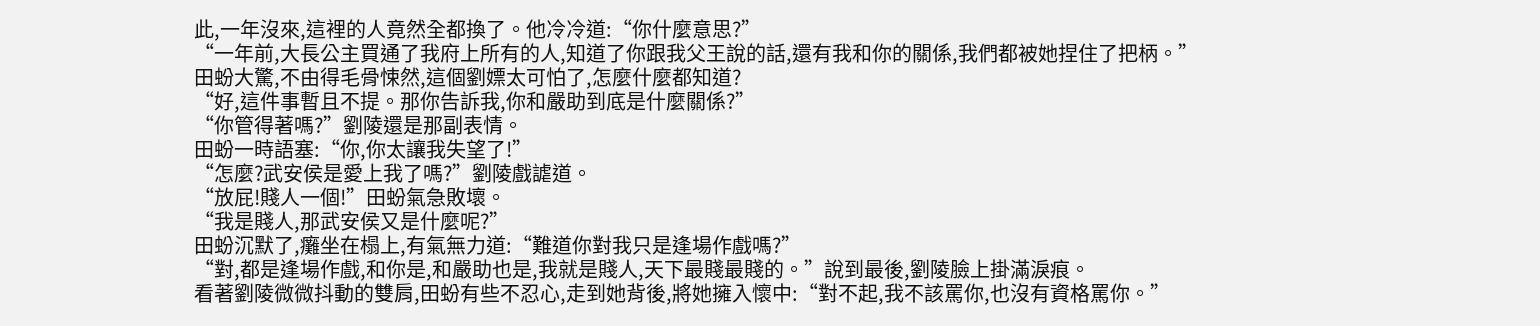此,一年沒來,這裡的人竟然全都換了。他冷冷道:“你什麼意思?”
“一年前,大長公主買通了我府上所有的人,知道了你跟我父王說的話,還有我和你的關係,我們都被她捏住了把柄。”
田蚡大驚,不由得毛骨悚然,這個劉嫖太可怕了,怎麼什麼都知道?
“好,這件事暫且不提。那你告訴我,你和嚴助到底是什麼關係?”
“你管得著嗎?”劉陵還是那副表情。
田蚡一時語塞:“你,你太讓我失望了!”
“怎麼?武安侯是愛上我了嗎?”劉陵戲謔道。
“放屁!賤人一個!”田蚡氣急敗壞。
“我是賤人,那武安侯又是什麼呢?”
田蚡沉默了,癱坐在榻上,有氣無力道:“難道你對我只是逢場作戲嗎?”
“對,都是逢場作戲,和你是,和嚴助也是,我就是賤人,天下最賤最賤的。”說到最後,劉陵臉上掛滿淚痕。
看著劉陵微微抖動的雙肩,田蚡有些不忍心,走到她背後,將她擁入懷中:“對不起,我不該罵你,也沒有資格罵你。”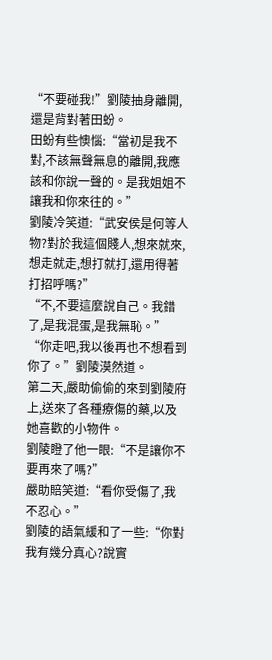“不要碰我!”劉陵抽身離開,還是背對著田蚡。
田蚡有些懊惱:“當初是我不對,不該無聲無息的離開,我應該和你說一聲的。是我姐姐不讓我和你來往的。”
劉陵冷笑道:“武安侯是何等人物?對於我這個賤人,想來就來,想走就走,想打就打,還用得著打招呼嗎?”
“不,不要這麼說自己。我錯了,是我混蛋,是我無恥。”
“你走吧,我以後再也不想看到你了。”劉陵漠然道。
第二天,嚴助偷偷的來到劉陵府上,送來了各種療傷的藥,以及她喜歡的小物件。
劉陵瞪了他一眼:“不是讓你不要再來了嗎?”
嚴助賠笑道:“看你受傷了,我不忍心。”
劉陵的語氣緩和了一些:“你對我有幾分真心?說實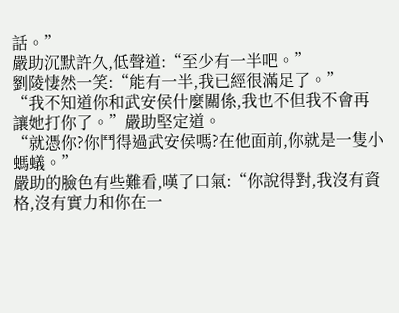話。”
嚴助沉默許久,低聲道:“至少有一半吧。”
劉陵悽然一笑:“能有一半,我已經很滿足了。”
“我不知道你和武安侯什麼關係,我也不但我不會再讓她打你了。”嚴助堅定道。
“就憑你?你鬥得過武安侯嗎?在他面前,你就是一隻小螞蟻。”
嚴助的臉色有些難看,嘆了口氣:“你說得對,我沒有資格,沒有實力和你在一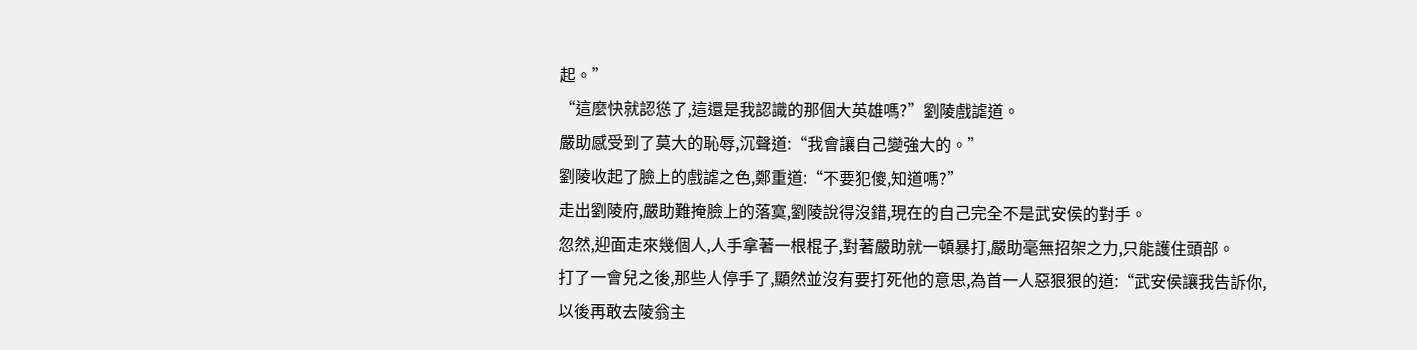起。”
“這麼快就認慫了,這還是我認識的那個大英雄嗎?”劉陵戲謔道。
嚴助感受到了莫大的恥辱,沉聲道:“我會讓自己變強大的。”
劉陵收起了臉上的戲謔之色,鄭重道:“不要犯傻,知道嗎?”
走出劉陵府,嚴助難掩臉上的落寞,劉陵說得沒錯,現在的自己完全不是武安侯的對手。
忽然,迎面走來幾個人,人手拿著一根棍子,對著嚴助就一頓暴打,嚴助毫無招架之力,只能護住頭部。
打了一會兒之後,那些人停手了,顯然並沒有要打死他的意思,為首一人惡狠狠的道:“武安侯讓我告訴你,以後再敢去陵翁主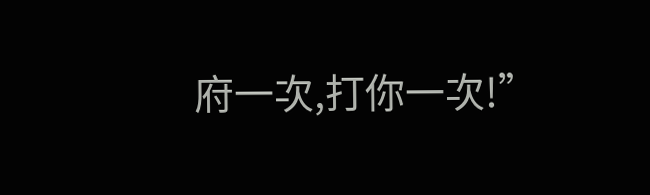府一次,打你一次!”